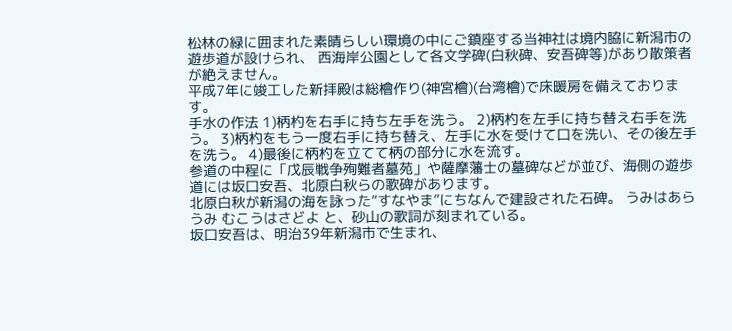松林の緑に囲まれた素晴らしい環境の中にご鎮座する当神社は境内脇に新潟市の遊歩道が設けられ、 西海岸公園として各文学碑(白秋碑、安吾碑等)があり散策者が絶えません。
平成7年に竣工した新拝殿は総檜作り(神宮檜)(台湾檜)で床暖房を備えております。
手水の作法 1)柄杓を右手に持ち左手を洗う。 2)柄杓を左手に持ち替え右手を洗う。 3)柄杓をもう一度右手に持ち替え、左手に水を受けて口を洗い、その後左手を洗う。 4)最後に柄杓を立てて柄の部分に水を流す。
参道の中程に「戊辰戦争殉難者墓苑」や薩摩藩士の墓碑などが並び、海側の遊歩道には坂口安吾、北原白秋らの歌碑があります。
北原白秋が新潟の海を詠った“すなやま”にちなんで建設された石碑。 うみはあらうみ むこうはさどよ と、砂山の歌詞が刻まれている。
坂口安吾は、明治39年新潟市で生まれ、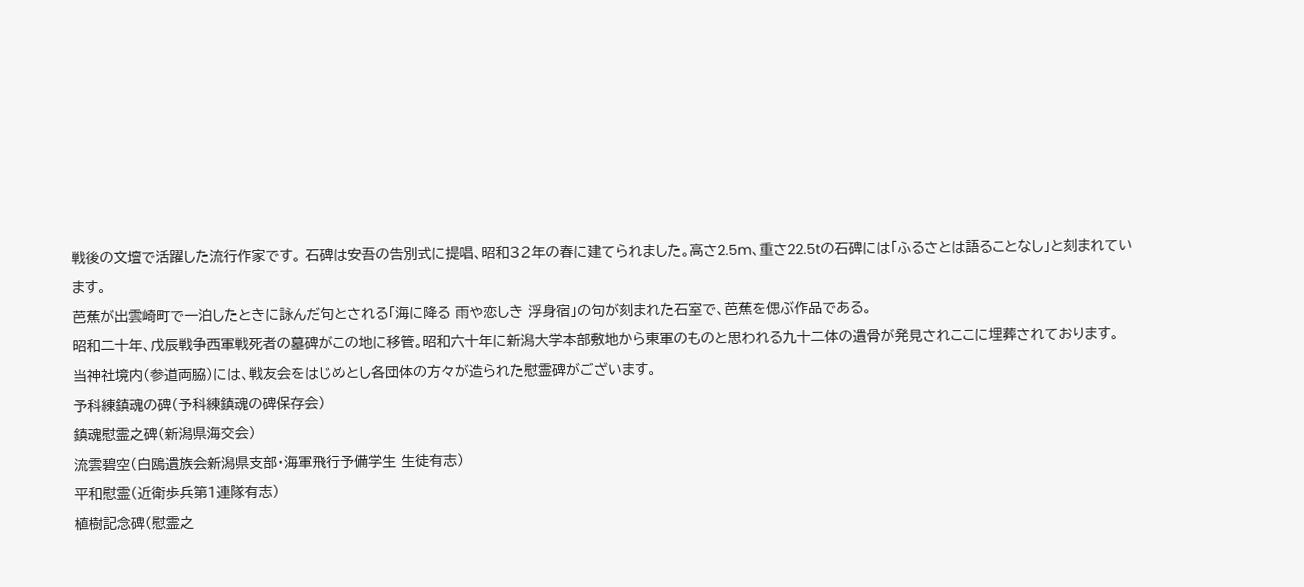戦後の文壇で活躍した流行作家です。 石碑は安吾の告別式に提唱、昭和32年の春に建てられました。高さ2.5m、重さ22.5tの石碑には「ふるさとは語ることなし」と刻まれています。
芭蕉が出雲崎町で一泊したときに詠んだ句とされる「海に降る 雨や恋しき 浮身宿」の句が刻まれた石室で、芭蕉を偲ぶ作品である。
昭和二十年、戊辰戦争西軍戦死者の墓碑がこの地に移管。昭和六十年に新潟大学本部敷地から東軍のものと思われる九十二体の遺骨が発見されここに埋葬されております。
当神社境内(参道両脇)には、戦友会をはじめとし各団体の方々が造られた慰霊碑がございます。
予科練鎮魂の碑(予科練鎮魂の碑保存会)
鎮魂慰霊之碑(新潟県海交会)
流雲碧空(白鴎遺族会新潟県支部・海軍飛行予備学生 生徒有志)
平和慰霊(近衛歩兵第1連隊有志)
植樹記念碑(慰霊之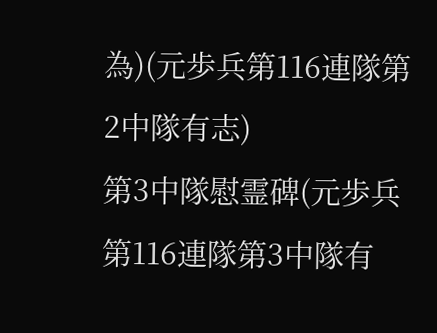為)(元歩兵第116連隊第2中隊有志)
第3中隊慰霊碑(元歩兵第116連隊第3中隊有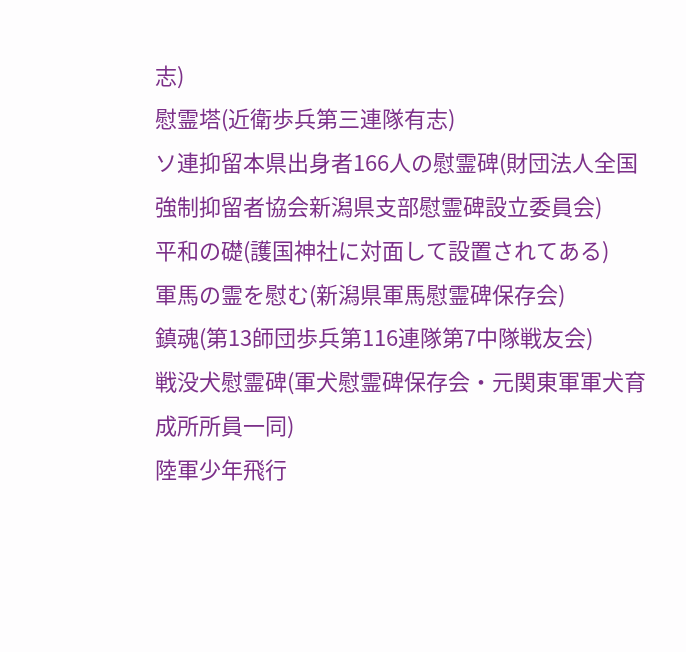志)
慰霊塔(近衛歩兵第三連隊有志)
ソ連抑留本県出身者166人の慰霊碑(財団法人全国強制抑留者協会新潟県支部慰霊碑設立委員会)
平和の礎(護国神社に対面して設置されてある)
軍馬の霊を慰む(新潟県軍馬慰霊碑保存会)
鎮魂(第13師団歩兵第116連隊第7中隊戦友会)
戦没犬慰霊碑(軍犬慰霊碑保存会・元関東軍軍犬育成所所員一同)
陸軍少年飛行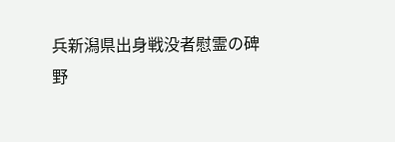兵新潟県出身戦没者慰霊の碑
野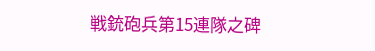戦銃砲兵第15連隊之碑